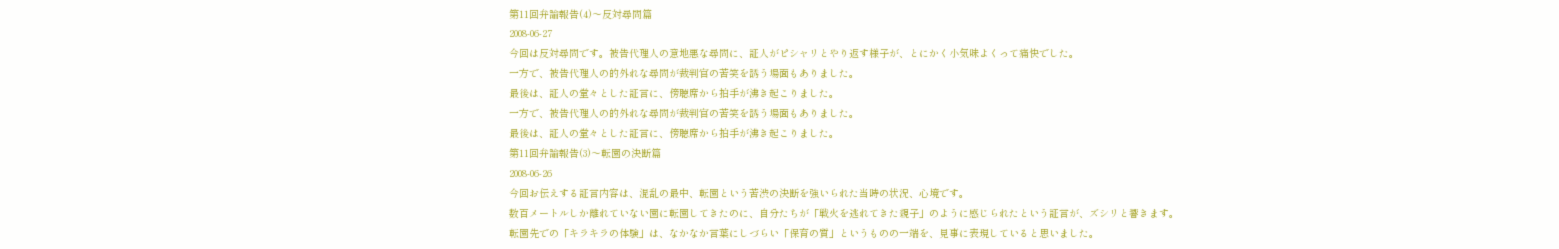第11回弁論報告(4)〜反対尋問篇
2008-06-27
今回は反対尋問です。被告代理人の意地悪な尋問に、証人がピシャリとやり返す様子が、とにかく小気味よくって痛快でした。
一方で、被告代理人の的外れな尋問が裁判官の苦笑を誘う場面もありました。
最後は、証人の堂々とした証言に、傍聴席から拍手が沸き起こりました。
一方で、被告代理人の的外れな尋問が裁判官の苦笑を誘う場面もありました。
最後は、証人の堂々とした証言に、傍聴席から拍手が沸き起こりました。
第11回弁論報告(3)〜転園の決断篇
2008-06-26
今回お伝えする証言内容は、混乱の最中、転園という苦渋の決断を強いられた当時の状況、心境です。
数百メートルしか離れていない園に転園してきたのに、自分たちが「戦火を逃れてきた親子」のように感じられたという証言が、ズシリと響きます。
転園先での「キラキラの体験」は、なかなか言葉にしづらい「保育の質」というものの一端を、見事に表現していると思いました。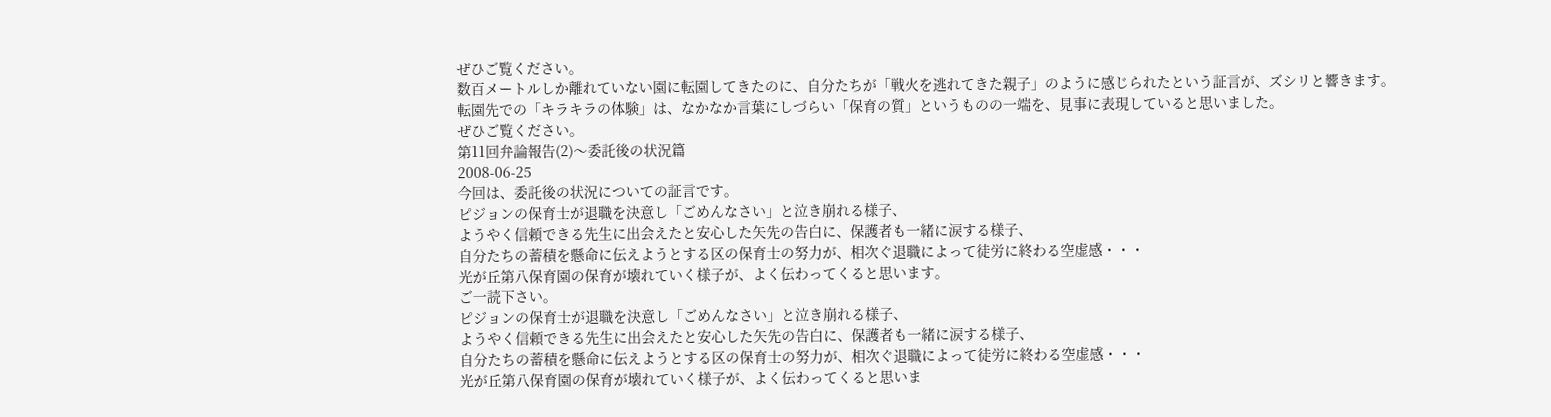ぜひご覧ください。
数百メートルしか離れていない園に転園してきたのに、自分たちが「戦火を逃れてきた親子」のように感じられたという証言が、ズシリと響きます。
転園先での「キラキラの体験」は、なかなか言葉にしづらい「保育の質」というものの一端を、見事に表現していると思いました。
ぜひご覧ください。
第11回弁論報告(2)〜委託後の状況篇
2008-06-25
今回は、委託後の状況についての証言です。
ピジョンの保育士が退職を決意し「ごめんなさい」と泣き崩れる様子、
ようやく信頼できる先生に出会えたと安心した矢先の告白に、保護者も一緒に涙する様子、
自分たちの蓄積を懸命に伝えようとする区の保育士の努力が、相次ぐ退職によって徒労に終わる空虚感・・・
光が丘第八保育園の保育が壊れていく様子が、よく伝わってくると思います。
ご一読下さい。
ピジョンの保育士が退職を決意し「ごめんなさい」と泣き崩れる様子、
ようやく信頼できる先生に出会えたと安心した矢先の告白に、保護者も一緒に涙する様子、
自分たちの蓄積を懸命に伝えようとする区の保育士の努力が、相次ぐ退職によって徒労に終わる空虚感・・・
光が丘第八保育園の保育が壊れていく様子が、よく伝わってくると思いま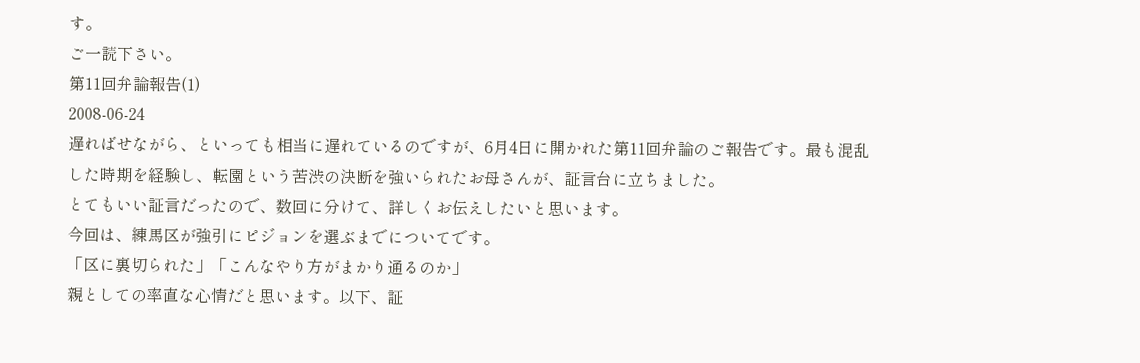す。
ご一読下さい。
第11回弁論報告(1)
2008-06-24
遅ればせながら、といっても相当に遅れているのですが、6月4日に開かれた第11回弁論のご報告です。最も混乱した時期を経験し、転園という苦渋の決断を強いられたお母さんが、証言台に立ちました。
とてもいい証言だったので、数回に分けて、詳しくお伝えしたいと思います。
今回は、練馬区が強引にピジョンを選ぶまでについてです。
「区に裏切られた」「こんなやり方がまかり通るのか」
親としての率直な心情だと思います。以下、証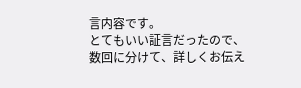言内容です。
とてもいい証言だったので、数回に分けて、詳しくお伝え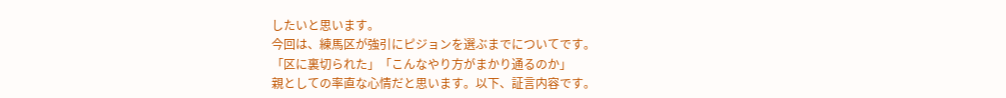したいと思います。
今回は、練馬区が強引にピジョンを選ぶまでについてです。
「区に裏切られた」「こんなやり方がまかり通るのか」
親としての率直な心情だと思います。以下、証言内容です。